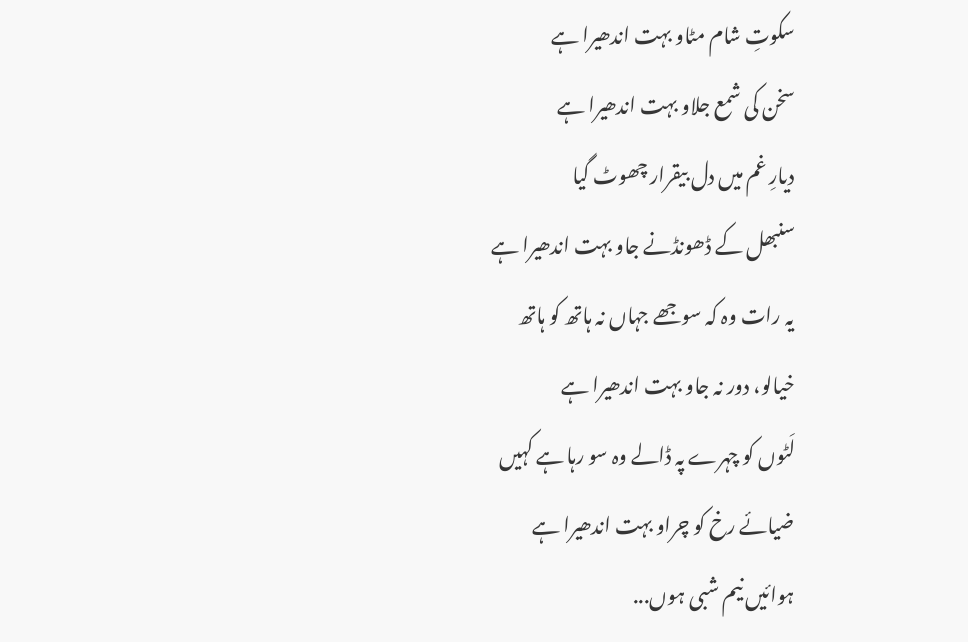سکوتِ شام مٹاو بہت اندھیرا ہے
سخن کی شمع جلاو بہت اندھیرا ہے
دیارِ غم میں دل بیقرار چھوٹ گیا
سنبھل کے ڈھونڈنے جاو بہت اندھیرا ہے
یہ رات وہ کہ سوجھے جہاں نہ ہاتھ کو ہاتھ
خیالو، دور نہ جاو بہت اندھیرا ہے
لَٹوں کو چہرے پہ ڈالے وہ سو رہا ہے کہیں
ضیائے رخ کو چراو بہت اندھیرا ہے
ہوائیں نیم شبی ہوں...